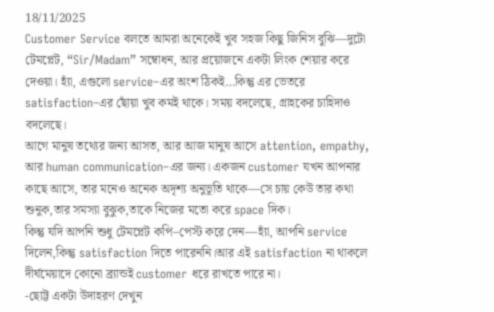18/11/2025
Customer Service বলতে আমরা অনেকেই খুব সহজ কিছু জিনিস বুঝি—দুটো টেমপ্লেট, “Sir/Madam” সম্বোধন, আর প্রয়োজনে একটা লিংক শেয়ার করে দেওয়া। হ্যাঁ, এগুলো service–এর অংশ ঠিকই…কিন্তু এর ভেতরে satisfaction–এর ছোঁয়া খুব কমই থাকে। সময় বদলেছে, গ্রাহকের চাহিদাও বদলেছে।
আগে মানুষ তথ্যের জন্য আসত, আর আজ মানুষ আসে attention, empathy, আর human communication–এর জন্য। একজন customer যখন আপনার কাছে আসে, তার মনেও অনেক অদৃশ্য অনুভূতি থাকে—সে চায় কেউ তার কথা শুনুক,তার সমস্যা বুঝুক,তাকে নিজের মতো করে space দিক।
কিন্তু যদি আপনি শুধু টেমপ্লেট কপি–পেস্ট করে দেন—হ্যাঁ, আপনি service দিলেন,কিন্তু satisfaction দিতে পারেননি।আর এই satisfaction না থাকলে দীর্ঘমেয়াদে কোনো ব্র্যান্ডই customer ধরে রাখতে পারে না।
-ছোট্ট একটা উদাহরণ দেখুন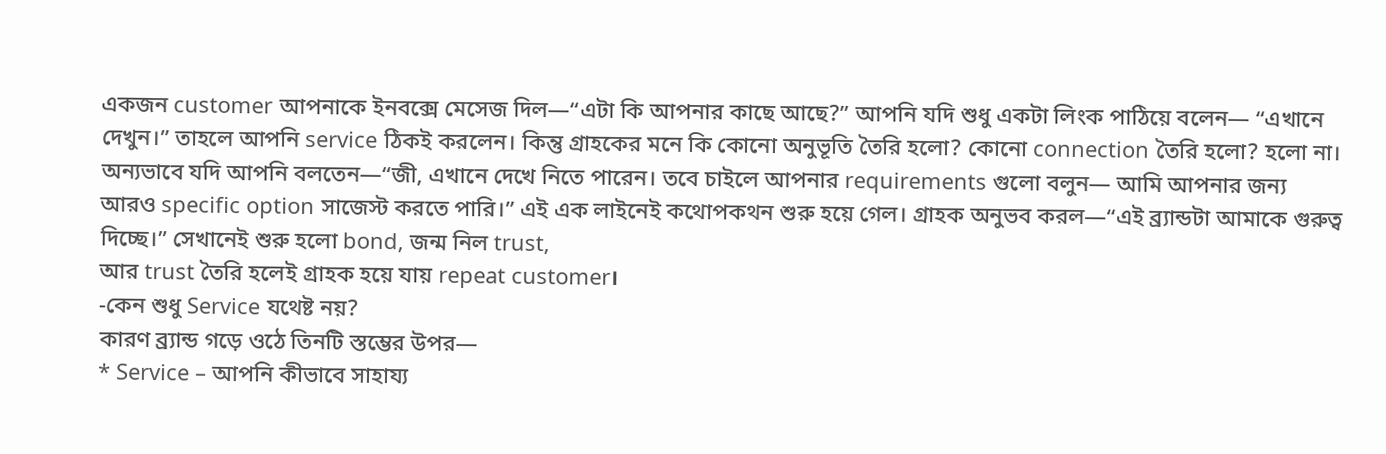একজন customer আপনাকে ইনবক্সে মেসেজ দিল—“এটা কি আপনার কাছে আছে?” আপনি যদি শুধু একটা লিংক পাঠিয়ে বলেন— “এখানে দেখুন।” তাহলে আপনি service ঠিকই করলেন। কিন্তু গ্রাহকের মনে কি কোনো অনুভূতি তৈরি হলো? কোনো connection তৈরি হলো? হলো না।
অন্যভাবে যদি আপনি বলতেন—“জী, এখানে দেখে নিতে পারেন। তবে চাইলে আপনার requirements গুলো বলুন— আমি আপনার জন্য আরও specific option সাজেস্ট করতে পারি।” এই এক লাইনেই কথোপকথন শুরু হয়ে গেল। গ্রাহক অনুভব করল—“এই ব্র্যান্ডটা আমাকে গুরুত্ব দিচ্ছে।” সেখানেই শুরু হলো bond, জন্ম নিল trust,
আর trust তৈরি হলেই গ্রাহক হয়ে যায় repeat customer।
-কেন শুধু Service যথেষ্ট নয়?
কারণ ব্র্যান্ড গড়ে ওঠে তিনটি স্তম্ভের উপর—
* Service – আপনি কীভাবে সাহায্য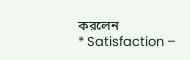করলেন
* Satisfaction –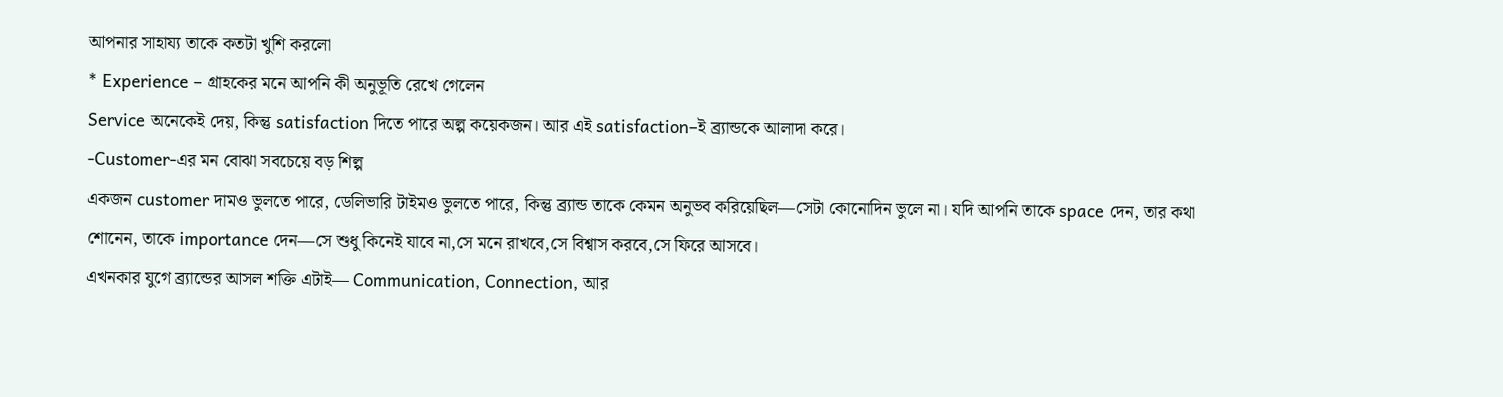আপনার সাহায্য তাকে কতটা খুশি করলো
* Experience – গ্রাহকের মনে আপনি কী অনুভূতি রেখে গেলেন
Service অনেকেই দেয়, কিন্তু satisfaction দিতে পারে অল্প কয়েকজন। আর এই satisfaction–ই ব্র্যান্ডকে আলাদা করে।
-Customer-এর মন বোঝা সবচেয়ে বড় শিল্প
একজন customer দামও ভুলতে পারে, ডেলিভারি টাইমও ভুলতে পারে, কিন্তু ব্র্যান্ড তাকে কেমন অনুভব করিয়েছিল—সেটা কোনোদিন ভুলে না। যদি আপনি তাকে space দেন, তার কথা শোনেন, তাকে importance দেন—সে শুধু কিনেই যাবে না,সে মনে রাখবে,সে বিশ্বাস করবে,সে ফিরে আসবে।
এখনকার যুগে ব্র্যান্ডের আসল শক্তি এটাই— Communication, Connection, আর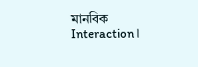মানবিক Interaction।